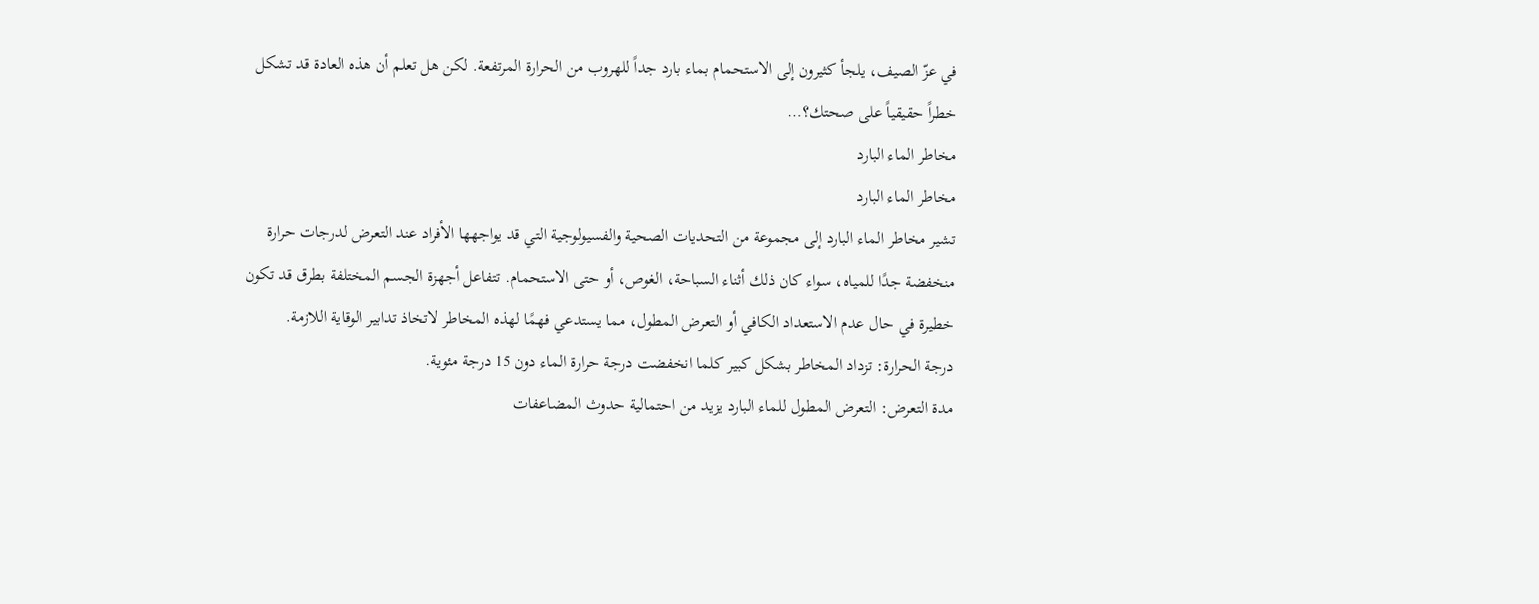في عزّ الصيف، يلجأ كثيرون إلى الاستحمام بماء بارد جداً للهروب من الحرارة المرتفعة. لكن هل تعلم أن هذه العادة قد تشكل خطراً حقيقياً على صحتك؟…
مخاطر الماء البارد
مخاطر الماء البارد
تشير مخاطر الماء البارد إلى مجموعة من التحديات الصحية والفسيولوجية التي قد يواجهها الأفراد عند التعرض لدرجات حرارة منخفضة جدًا للمياه، سواء كان ذلك أثناء السباحة، الغوص، أو حتى الاستحمام. تتفاعل أجهزة الجسم المختلفة بطرق قد تكون خطيرة في حال عدم الاستعداد الكافي أو التعرض المطول، مما يستدعي فهمًا لهذه المخاطر لاتخاذ تدابير الوقاية اللازمة.
درجة الحرارة: تزداد المخاطر بشكل كبير كلما انخفضت درجة حرارة الماء دون 15 درجة مئوية.
مدة التعرض: التعرض المطول للماء البارد يزيد من احتمالية حدوث المضاعفات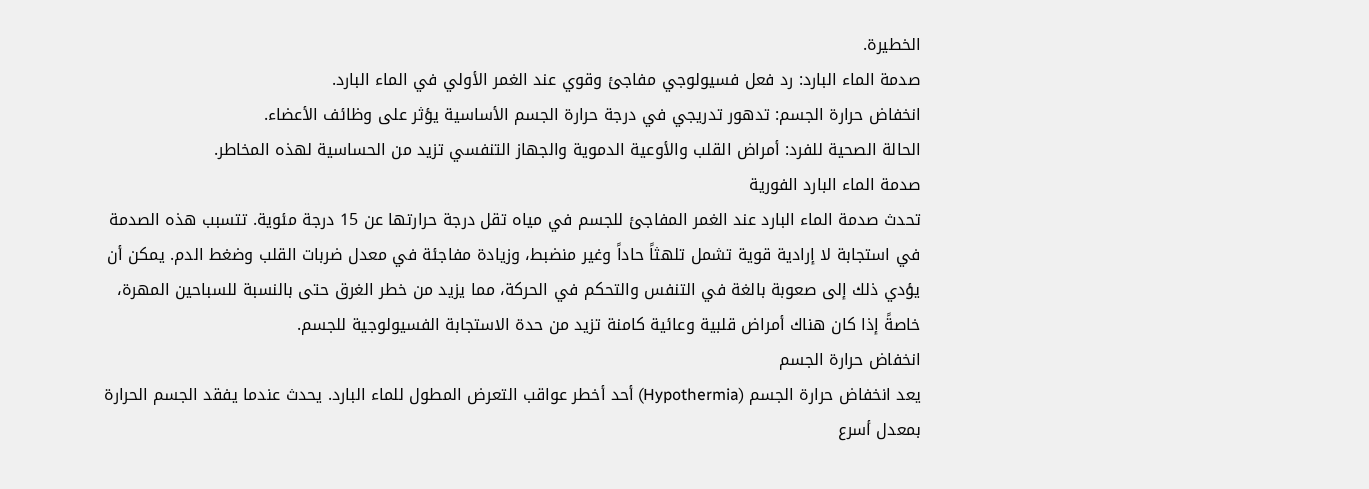الخطيرة.
صدمة الماء البارد: رد فعل فسيولوجي مفاجئ وقوي عند الغمر الأولي في الماء البارد.
انخفاض حرارة الجسم: تدهور تدريجي في درجة حرارة الجسم الأساسية يؤثر على وظائف الأعضاء.
الحالة الصحية للفرد: أمراض القلب والأوعية الدموية والجهاز التنفسي تزيد من الحساسية لهذه المخاطر.
صدمة الماء البارد الفورية
تحدث صدمة الماء البارد عند الغمر المفاجئ للجسم في مياه تقل درجة حرارتها عن 15 درجة مئوية. تتسبب هذه الصدمة في استجابة لا إرادية قوية تشمل تلهثاً حاداً وغير منضبط، وزيادة مفاجئة في معدل ضربات القلب وضغط الدم. يمكن أن يؤدي ذلك إلى صعوبة بالغة في التنفس والتحكم في الحركة، مما يزيد من خطر الغرق حتى بالنسبة للسباحين المهرة، خاصةً إذا كان هناك أمراض قلبية وعائية كامنة تزيد من حدة الاستجابة الفسيولوجية للجسم.
انخفاض حرارة الجسم
يعد انخفاض حرارة الجسم (Hypothermia) أحد أخطر عواقب التعرض المطول للماء البارد. يحدث عندما يفقد الجسم الحرارة بمعدل أسرع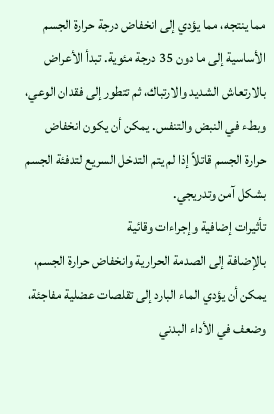مما ينتجه، مما يؤدي إلى انخفاض درجة حرارة الجسم الأساسية إلى ما دون 35 درجة مئوية. تبدأ الأعراض بالارتعاش الشديد والارتباك، ثم تتطور إلى فقدان الوعي، وبطء في النبض والتنفس. يمكن أن يكون انخفاض حرارة الجسم قاتلاً إذا لم يتم التدخل السريع لتدفئة الجسم بشكل آمن وتدريجي.
تأثيرات إضافية وإجراءات وقائية
بالإضافة إلى الصدمة الحرارية وانخفاض حرارة الجسم، يمكن أن يؤدي الماء البارد إلى تقلصات عضلية مفاجئة، وضعف في الأداء البدني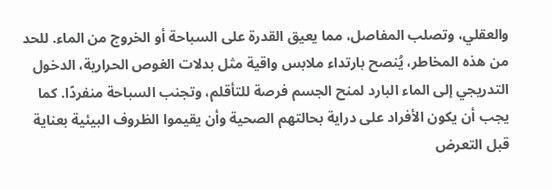والعقلي، وتصلب المفاصل، مما يعيق القدرة على السباحة أو الخروج من الماء. للحد من هذه المخاطر، يُنصح بارتداء ملابس واقية مثل بدلات الغوص الحرارية، الدخول التدريجي إلى الماء البارد لمنح الجسم فرصة للتأقلم، وتجنب السباحة منفردًا. كما يجب أن يكون الأفراد على دراية بحالتهم الصحية وأن يقيموا الظروف البيئية بعناية قبل التعرض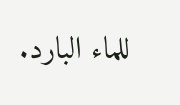للماء البارد.